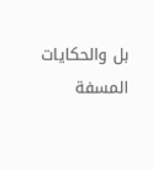بل والحكايات المسفة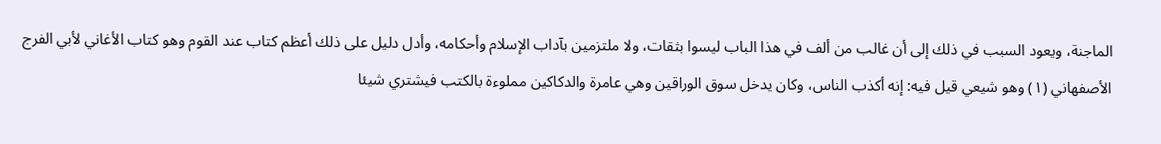الماجنة، ويعود السبب في ذلك إلى أن غالب من ألف في هذا الباب ليسوا بثقات، ولا ملتزمين بآداب الإسلام وأحكامه، وأدل دليل على ذلك أعظم كتاب عند القوم وهو كتاب الأغاني لأبي الفرج الأصفهاني (١) وهو شيعي قيل فيه: إنه أكذب الناس، وكان يدخل سوق الوراقين وهي عامرة والدكاكين مملوءة بالكتب فيشتري شيئا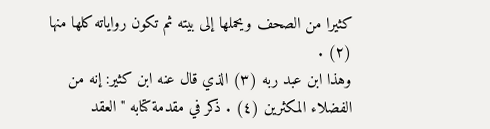كثيرا من الصحف ويحملها إلى بيته ثم تكون رواياته كلها منها (٢) .
وهذا ابن عبد ربه (٣) الذي قال عنه ابن كثير: إنه من الفضلاء المكثرين (٤) . ذكر في مقدمة كتابه "العقد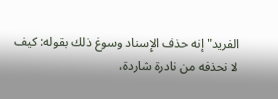الفريد" إنه حذف الإِسناد وسوغ ذلك بقوله: كيف لا نحذفه من نادرة شاردة،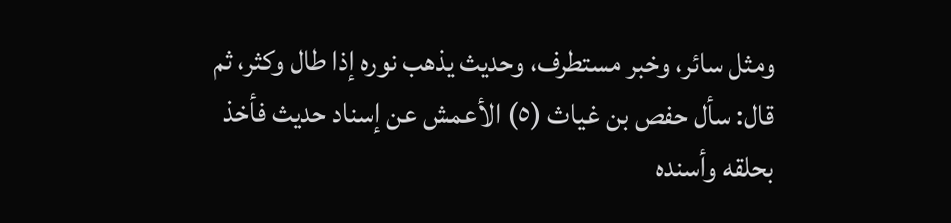ومثل سائر، وخبر مستطرف، وحديث يذهب نوره إذا طال وكثر، ثم قال: سأل حفص بن غياث (٥) الأعمش عن إسناد حديث فأخذ بحلقه وأسنده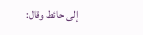إلى حائط وقال: